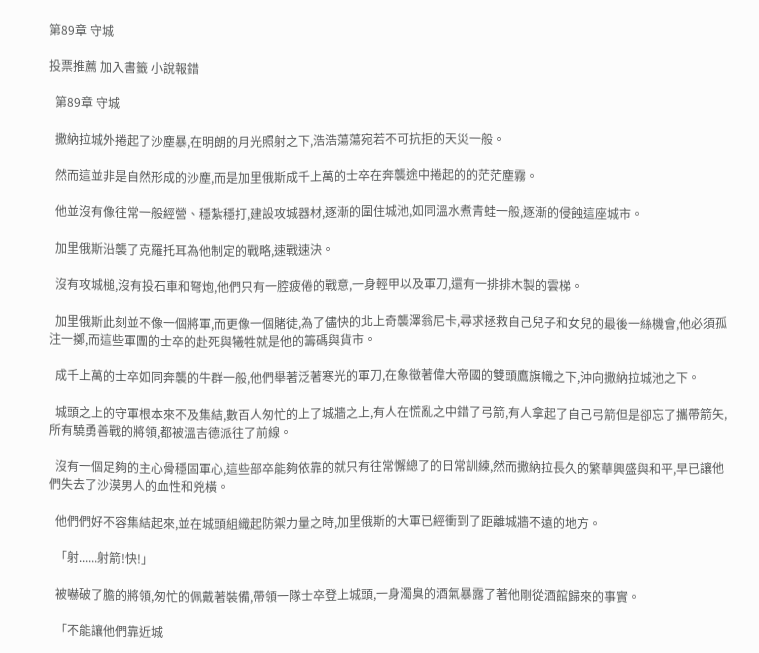第89章 守城

投票推薦 加入書籤 小說報錯

  第89章 守城

  撒納拉城外捲起了沙塵暴,在明朗的月光照射之下,浩浩蕩蕩宛若不可抗拒的天災一般。

  然而這並非是自然形成的沙塵,而是加里俄斯成千上萬的士卒在奔襲途中捲起的的茫茫塵霧。

  他並沒有像往常一般經營、穩紮穩打,建設攻城器材,逐漸的圍住城池,如同溫水煮青蛙一般,逐漸的侵蝕這座城市。

  加里俄斯沿襲了克羅托耳為他制定的戰略,速戰速決。

  沒有攻城槌,沒有投石車和弩炮,他們只有一腔疲倦的戰意,一身輕甲以及軍刀,還有一排排木製的雲梯。

  加里俄斯此刻並不像一個將軍,而更像一個賭徒,為了儘快的北上奇襲澤翁尼卡,尋求拯救自己兒子和女兒的最後一絲機會,他必須孤注一擲,而這些軍團的士卒的赴死與犧牲就是他的籌碼與貨市。

  成千上萬的士卒如同奔襲的牛群一般,他們舉著泛著寒光的軍刀,在象徵著偉大帝國的雙頭鷹旗幟之下,沖向撒納拉城池之下。

  城頭之上的守軍根本來不及集結,數百人匆忙的上了城牆之上,有人在慌亂之中錯了弓箭,有人拿起了自己弓箭但是卻忘了攜帶箭矢,所有驍勇善戰的將領,都被溫吉德派往了前線。

  沒有一個足夠的主心骨穩固軍心,這些部卒能夠依靠的就只有往常懈總了的日常訓練,然而撒納拉長久的繁華興盛與和平,早已讓他們失去了沙漠男人的血性和兇橫。

  他們們好不容集結起來,並在城頭組織起防禦力量之時,加里俄斯的大軍已經衝到了距離城牆不遠的地方。

  「射......射箭!快!」

  被嚇破了膽的將領,匆忙的佩戴著裝備,帶領一隊士卒登上城頭,一身濁臭的酒氣暴露了著他剛從酒館歸來的事實。

  「不能讓他們靠近城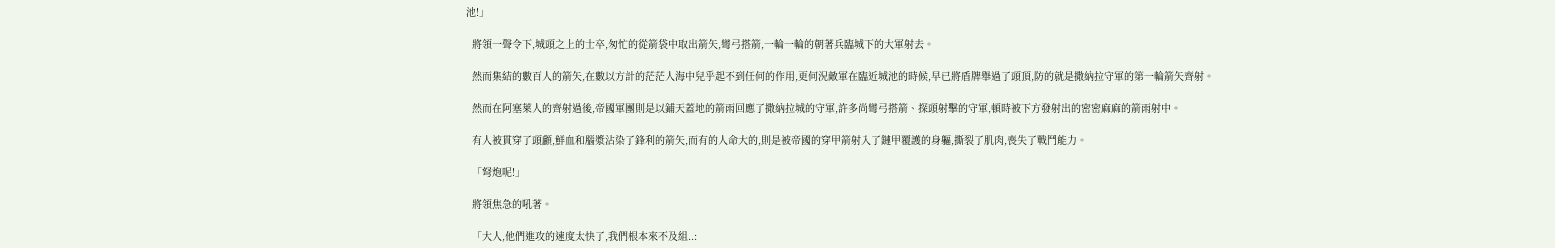池!」

  將領一聲令下,城頭之上的士卒,匆忙的從箭袋中取出箭矢,彎弓搭箭,一輪一輪的朝著兵臨城下的大軍射去。

  然而集結的數百人的箭矢,在數以方計的茫茫人海中兒乎起不到任何的作用,更何況敵軍在臨近城池的時候,早已將盾牌舉過了頭頂,防的就是撒納拉守軍的第一輪箭矢齊射。

  然而在阿塞萊人的齊射過後,帝國軍團則是以鋪天蓋地的箭雨回應了撒納拉城的守軍,許多尚彎弓搭箭、探頭射擊的守軍,頓時被下方發射出的密密麻麻的箭雨射中。

  有人被貫穿了頭顱,鮮血和腦漿沾染了鋒利的箭矢,而有的人命大的,則是被帝國的穿甲箭射入了鏈甲覆護的身軀,撕裂了肌肉,喪失了戰鬥能力。

  「弩炮呢!」

  將領焦急的吼著。

  「大人,他們進攻的速度太快了,我們根本來不及組..: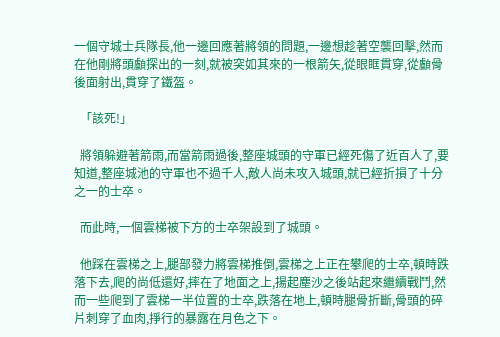一個守城士兵隊長,他一邊回應著將領的問題,一邊想趁著空襲回擊,然而在他剛將頭顱探出的一刻,就被突如其來的一根箭矢,從眼眶貫穿,從顱骨後面射出,貫穿了鐵盔。

  「該死!」

  將領躲避著箭雨,而當箭雨過後,整座城頭的守軍已經死傷了近百人了,要知道,整座城池的守軍也不過千人,敵人尚未攻入城頭,就已經折損了十分之一的士卒。

  而此時,一個雲梯被下方的士卒架設到了城頭。

  他踩在雲梯之上,腿部發力將雲梯推倒,雲梯之上正在攀爬的士卒,頓時跌落下去,爬的尚低還好,摔在了地面之上,揚起塵沙之後站起來繼續戰鬥,然而一些爬到了雲梯一半位置的士卒,跌落在地上,頓時腿骨折斷,骨頭的碎片刺穿了血肉,掙行的暴露在月色之下。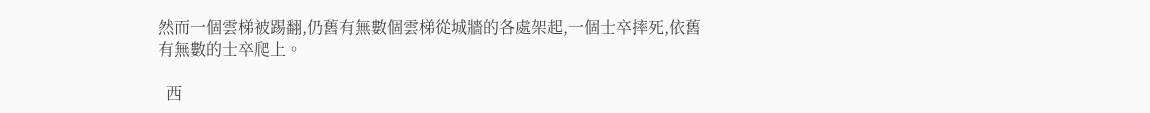然而一個雲梯被踢翻,仍舊有無數個雲梯從城牆的各處架起,一個士卒摔死,依舊有無數的士卒爬上。

  西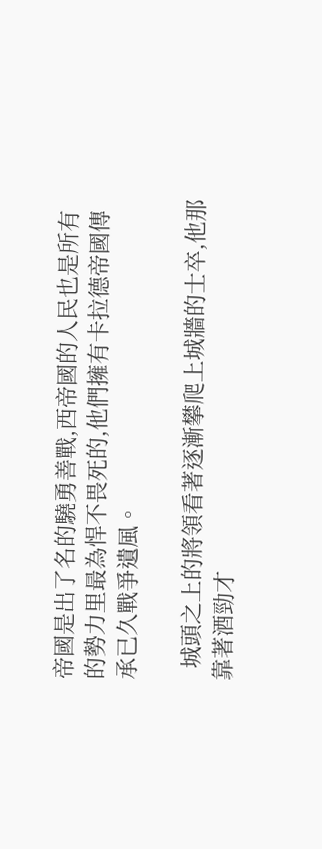帝國是出了名的驍勇善戰,西帝國的人民也是所有的勢力里最為悍不畏死的,他們擁有卡拉德帝國傳承已久戰爭遺風。

  城頭之上的將領看著逐漸攀爬上城牆的士卒,他那靠著酒勁才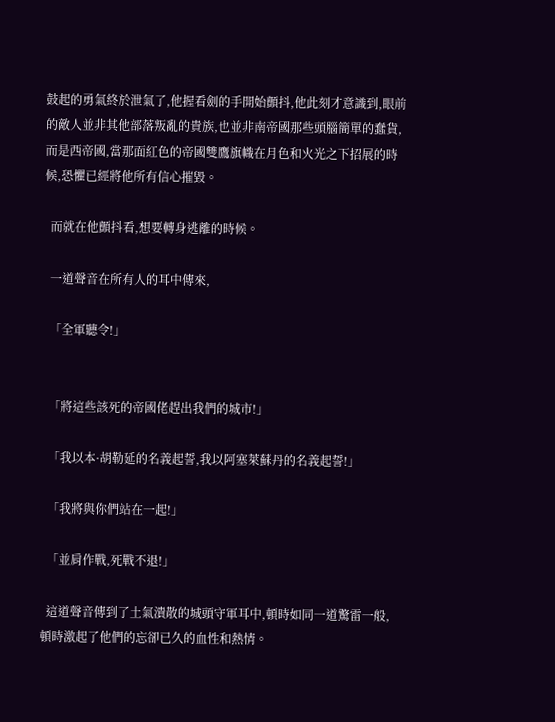鼓起的勇氣終於泄氣了,他握看劍的手開始顫抖,他此刻才意識到,眼前的敵人並非其他部落叛亂的貴族,也並非南帝國那些頭腦簡單的蠢貨,而是西帝國,當那面紅色的帝國雙鷹旗幟在月色和火光之下招展的時候,恐懼已經將他所有信心摧毀。

  而就在他顫抖看,想要轉身逃離的時候。

  一道聲音在所有人的耳中傳來,

  「全軍聽令!」


  「將這些該死的帝國佬趕出我們的城市!」

  「我以本·胡勒延的名義起誓,我以阿塞萊蘇丹的名義起誓!」

  「我將與你們站在一起!」

  「並肩作戰,死戰不退!」

  這道聲音傳到了土氣潰散的城頭守軍耳中,頓時如同一道驚雷一般,頓時激起了他們的忘卻已久的血性和熱情。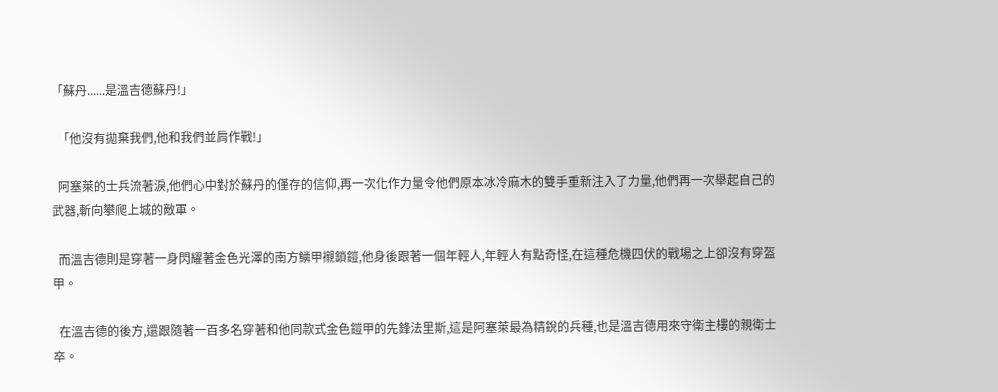「蘇丹......是溫吉德蘇丹!」

  「他沒有拋棄我們,他和我們並肩作戰!」

  阿塞萊的士兵流著淚,他們心中對於蘇丹的僅存的信仰,再一次化作力量令他們原本冰冷麻木的雙手重新注入了力量,他們再一次舉起自己的武器,斬向攀爬上城的敵軍。

  而溫吉德則是穿著一身閃耀著金色光澤的南方鱗甲襯鎖鎧,他身後跟著一個年輕人,年輕人有點奇怪,在這種危機四伏的戰場之上卻沒有穿盔甲。

  在溫吉德的後方,還跟隨著一百多名穿著和他同款式金色鎧甲的先鋒法里斯,這是阿塞萊最為精銳的兵種,也是溫吉德用來守衛主樓的親衛士卒。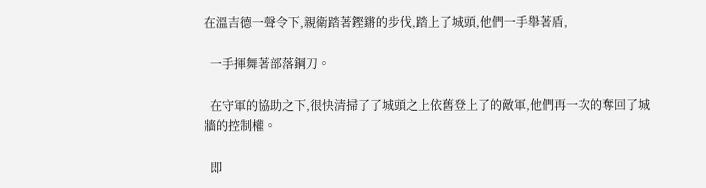在溫吉德一聲令下,親衛踏著鏗鏘的步伐,踏上了城頭,他們一手舉著盾,

  一手揮舞著部落鋼刀。

  在守軍的協助之下,很快清掃了了城頭之上依舊登上了的敵軍,他們再一次的奪回了城牆的控制權。

  即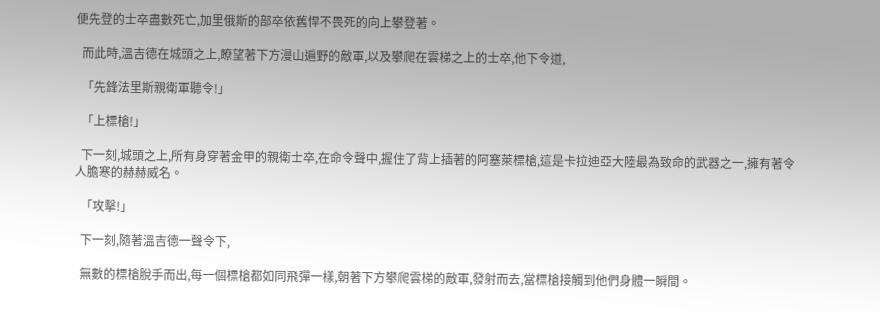便先登的士卒盡數死亡,加里俄斯的部卒依舊悍不畏死的向上攀登著。

  而此時,溫吉德在城頭之上,瞭望著下方漫山遍野的敵軍,以及攀爬在雲梯之上的士卒,他下令道,

  「先鋒法里斯親衛軍聽令!」

  「上標槍!」

  下一刻,城頭之上,所有身穿著金甲的親衛士卒,在命令聲中,握住了背上插著的阿塞萊標槍,這是卡拉迪亞大陸最為致命的武器之一,擁有著令人膽寒的赫赫威名。

  「攻擊!」

  下一刻,隨著溫吉德一聲令下,

  無數的標槍脫手而出,每一個標槍都如同飛彈一樣,朝著下方攀爬雲梯的敵軍,發射而去,當標槍接觸到他們身體一瞬間。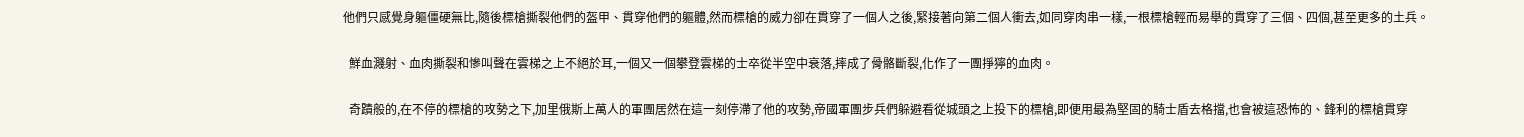他們只感覺身軀僵硬無比,隨後標槍撕裂他們的盔甲、貫穿他們的軀體,然而標槍的威力卻在貫穿了一個人之後,緊接著向第二個人衝去,如同穿肉串一樣,一根標槍輕而易舉的貫穿了三個、四個,甚至更多的土兵。

  鮮血濺射、血肉撕裂和慘叫聲在雲梯之上不絕於耳,一個又一個攀登雲梯的士卒從半空中衰落,摔成了骨骼斷裂,化作了一團掙獰的血肉。

  奇蹟般的,在不停的標槍的攻勢之下,加里俄斯上萬人的軍團居然在這一刻停滯了他的攻勢,帝國軍團步兵們躲避看從城頭之上投下的標槍,即便用最為堅固的騎士盾去格擋,也會被這恐怖的、鋒利的標槍貫穿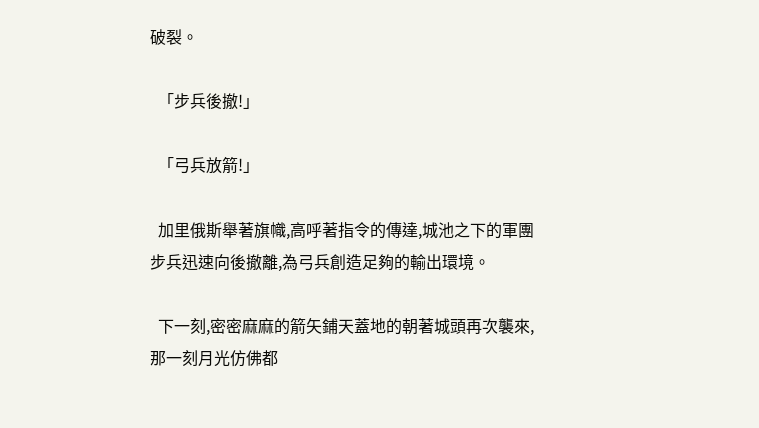破裂。

  「步兵後撤!」

  「弓兵放箭!」

  加里俄斯舉著旗幟,高呼著指令的傳達,城池之下的軍團步兵迅速向後撤離,為弓兵創造足夠的輸出環境。

  下一刻,密密麻麻的箭矢鋪天蓋地的朝著城頭再次襲來,那一刻月光仿佛都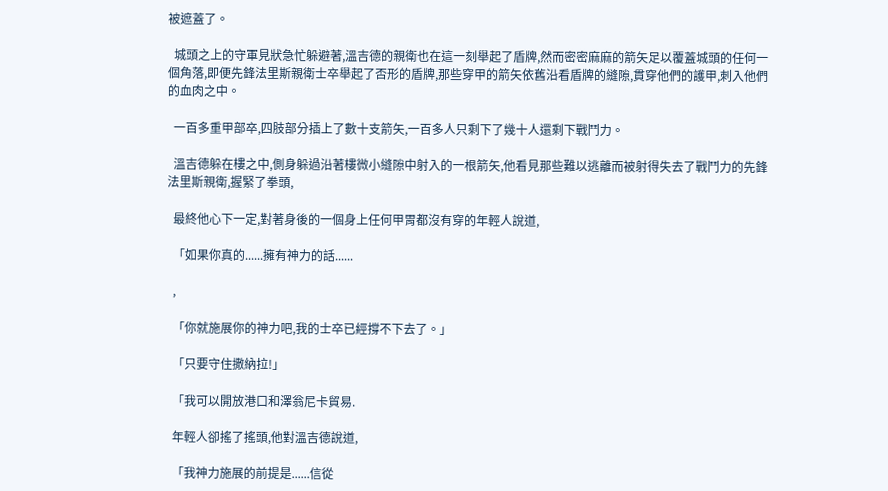被遮蓋了。

  城頭之上的守軍見狀急忙躲避著,溫吉德的親衛也在這一刻舉起了盾牌,然而密密麻麻的箭矢足以覆蓋城頭的任何一個角落,即便先鋒法里斯親衛士卒舉起了否形的盾牌,那些穿甲的箭矢依舊沿看盾牌的縫隙,貫穿他們的護甲,刺入他們的血肉之中。

  一百多重甲部卒,四肢部分插上了數十支箭矢,一百多人只剩下了幾十人還剩下戰鬥力。

  溫吉德躲在樓之中,側身躲過沿著樓微小縫隙中射入的一根箭矢,他看見那些難以逃離而被射得失去了戰鬥力的先鋒法里斯親衛,握緊了拳頭,

  最終他心下一定,對著身後的一個身上任何甲胃都沒有穿的年輕人說道,

  「如果你真的......擁有神力的話......

  ,

  「你就施展你的神力吧,我的士卒已經撐不下去了。」

  「只要守住撒納拉!」

  「我可以開放港口和澤翁尼卡貿易.

  年輕人卻搖了搖頭,他對溫吉德說道,

  「我神力施展的前提是......信從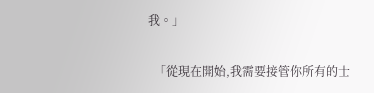我。」

  「從現在開始,我需要接管你所有的士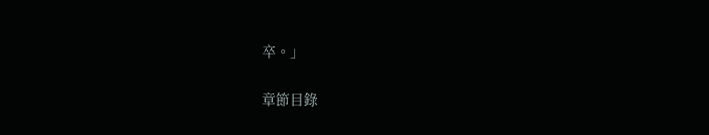卒。」

章節目錄